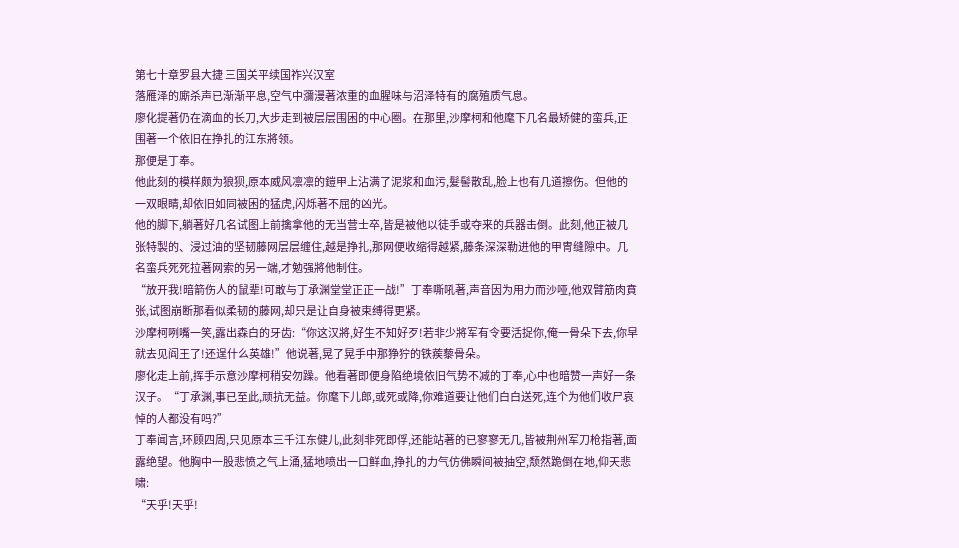第七十章罗县大捷 三国关平续国祚兴汉室
落雁泽的廝杀声已渐渐平息,空气中瀰漫著浓重的血腥味与沼泽特有的腐殖质气息。
廖化提著仍在滴血的长刀,大步走到被层层围困的中心圈。在那里,沙摩柯和他麾下几名最矫健的蛮兵,正围著一个依旧在挣扎的江东將领。
那便是丁奉。
他此刻的模样颇为狼狈,原本威风凛凛的鎧甲上沾满了泥浆和血污,髮髻散乱,脸上也有几道擦伤。但他的一双眼睛,却依旧如同被困的猛虎,闪烁著不屈的凶光。
他的脚下,躺著好几名试图上前擒拿他的无当营士卒,皆是被他以徒手或夺来的兵器击倒。此刻,他正被几张特製的、浸过油的坚韧藤网层层缠住,越是挣扎,那网便收缩得越紧,藤条深深勒进他的甲冑缝隙中。几名蛮兵死死拉著网索的另一端,才勉强將他制住。
“放开我!暗箭伤人的鼠辈!可敢与丁承渊堂堂正正一战!”丁奉嘶吼著,声音因为用力而沙哑,他双臂筋肉賁张,试图崩断那看似柔韧的藤网,却只是让自身被束缚得更紧。
沙摩柯咧嘴一笑,露出森白的牙齿:“你这汉將,好生不知好歹!若非少將军有令要活捉你,俺一骨朵下去,你早就去见阎王了!还逞什么英雄!”他说著,晃了晃手中那狰狞的铁蒺藜骨朵。
廖化走上前,挥手示意沙摩柯稍安勿躁。他看著即便身陷绝境依旧气势不减的丁奉,心中也暗赞一声好一条汉子。“丁承渊,事已至此,顽抗无益。你麾下儿郎,或死或降,你难道要让他们白白送死,连个为他们收尸哀悼的人都没有吗?”
丁奉闻言,环顾四周,只见原本三千江东健儿,此刻非死即俘,还能站著的已寥寥无几,皆被荆州军刀枪指著,面露绝望。他胸中一股悲愤之气上涌,猛地喷出一口鲜血,挣扎的力气仿佛瞬间被抽空,颓然跪倒在地,仰天悲啸:
“天乎!天乎!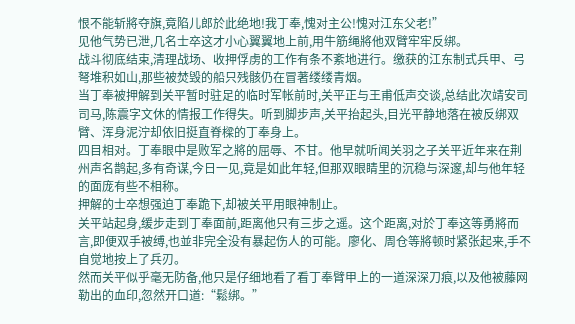恨不能斩將夺旗,竟陷儿郎於此绝地!我丁奉,愧对主公!愧对江东父老!”
见他气势已泄,几名士卒这才小心翼翼地上前,用牛筋绳將他双臂牢牢反绑。
战斗彻底结束,清理战场、收押俘虏的工作有条不紊地进行。缴获的江东制式兵甲、弓弩堆积如山,那些被焚毁的船只残骸仍在冒著缕缕青烟。
当丁奉被押解到关平暂时驻足的临时军帐前时,关平正与王甫低声交谈,总结此次靖安司司马,陈震字文休的情报工作得失。听到脚步声,关平抬起头,目光平静地落在被反绑双臂、浑身泥泞却依旧挺直脊樑的丁奉身上。
四目相对。丁奉眼中是败军之將的屈辱、不甘。他早就听闻关羽之子关平近年来在荆州声名鹊起,多有奇谋,今日一见,竟是如此年轻,但那双眼睛里的沉稳与深邃,却与他年轻的面庞有些不相称。
押解的士卒想强迫丁奉跪下,却被关平用眼神制止。
关平站起身,缓步走到丁奉面前,距离他只有三步之遥。这个距离,对於丁奉这等勇將而言,即便双手被缚,也並非完全没有暴起伤人的可能。廖化、周仓等將顿时紧张起来,手不自觉地按上了兵刃。
然而关平似乎毫无防备,他只是仔细地看了看丁奉臂甲上的一道深深刀痕,以及他被藤网勒出的血印,忽然开口道:“鬆绑。”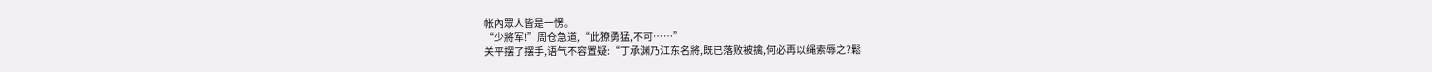帐內眾人皆是一愣。
“少將军!”周仓急道,“此獠勇猛,不可……”
关平摆了摆手,语气不容置疑:“丁承渊乃江东名將,既已落败被擒,何必再以绳索辱之?鬆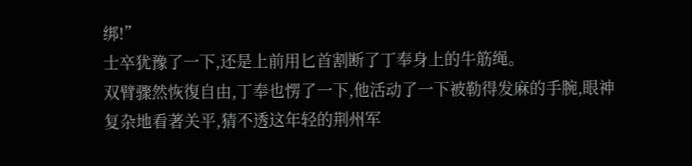绑!”
士卒犹豫了一下,还是上前用匕首割断了丁奉身上的牛筋绳。
双臂骤然恢復自由,丁奉也愣了一下,他活动了一下被勒得发麻的手腕,眼神复杂地看著关平,猜不透这年轻的荆州军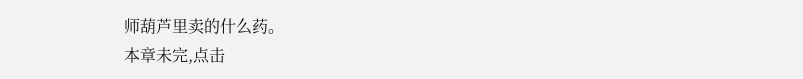师葫芦里卖的什么药。
本章未完,点击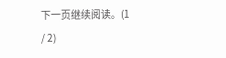下一页继续阅读。(1 / 2)